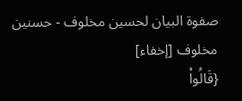صفوة البيان لحسين مخلوف - حسنين مخلوف [إخفاء]
{قَالُواْ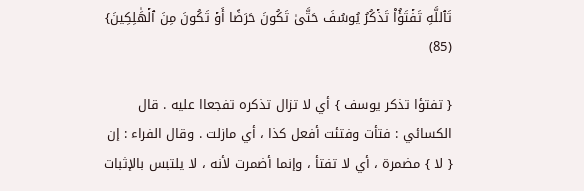تَٱللَّهِ تَفۡتَؤُاْ تَذۡكُرُ يُوسُفَ حَتَّىٰ تَكُونَ حَرَضًا أَوۡ تَكُونَ مِنَ ٱلۡهَٰلِكِينَ} (85)

{ تفتؤا تذكر يوسف } أي لا تزال تذكره تفجعاا عليه . قال الكسائي : فتأت وفتئت أفعل كذا ، أي مازلت . وقال الفراء : إن { لا } مضمرة ، أي لا تفتأ ، وإنما أضمرت لأنه ، لا يلتبس بالإثبات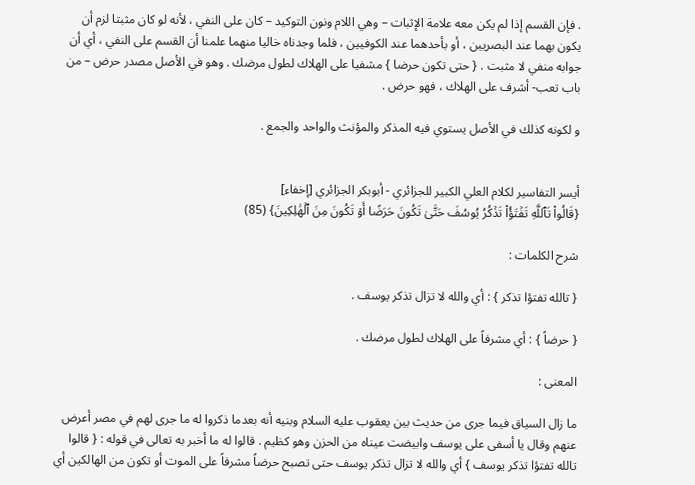. فإن القسم إذا لم يكن معه علامة الإثبات – وهي اللام ونون التوكيد – كان على النفي ، لأنه لو كان مثبتا لزم أن يكون بهما عند البصريين ، أو بأحدهما عند الكوفيين ، فلما وجدناه خاليا منهما علمنا أن القسم على النفي ، أي أن جوابه منفي لا مثبت . { حتى تكون حرضا } مشفيا على الهلاك لطول مرضك . وهو في الأصل مصدر حرض – من باب تعب- أشرف على الهلاك ، فهو حرض .

و لكونه كذلك في الأصل يستوي فيه المذكر والمؤنث والواحد والجمع .


أيسر التفاسير لكلام العلي الكبير للجزائري - أبوبكر الجزائري [إخفاء]
{قَالُواْ تَٱللَّهِ تَفۡتَؤُاْ تَذۡكُرُ يُوسُفَ حَتَّىٰ تَكُونَ حَرَضًا أَوۡ تَكُونَ مِنَ ٱلۡهَٰلِكِينَ} (85)

شرح الكلمات :

{ تالله تفتؤا تذكر } : أي والله لا تزال تذكر يوسف .

{ حرضاً } : أي مشرفاً على الهلاك لطول مرضك .

المعنى :

ما زال السياق فيما جرى من حديث بين يعقوب عليه السلام وبنيه أنه بعدما ذكروا له ما جرى لهم في مصر أعرض عنهم وقال يا أسفى على يوسف وابيضت عيناه من الحزن وهو كظيم . قالوا له ما أخبر به تعالى في قوله : { قالوا تالله تفتؤا تذكر يوسف } أي والله لا تزال تذكر يوسف حتى تصبح حرضاً مشرفاً على الموت أو تكون من الهالكين أي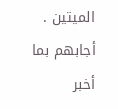الميتين . أجابهم بما أخبر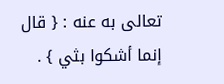تعالى به عنه : { قال إنما أشكوا بثي } .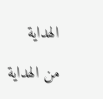الهداية

من الهداية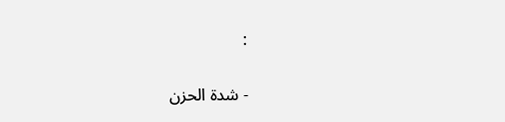:

- شدة الحزن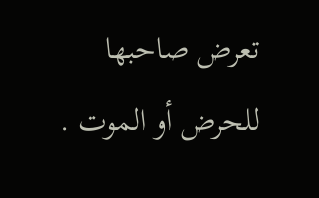تعرض صاحبها للحرض أو الموت .